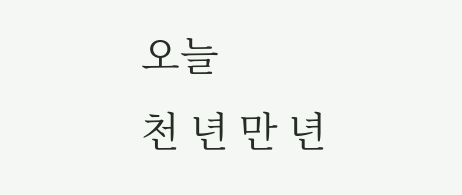오늘
천 년 만 년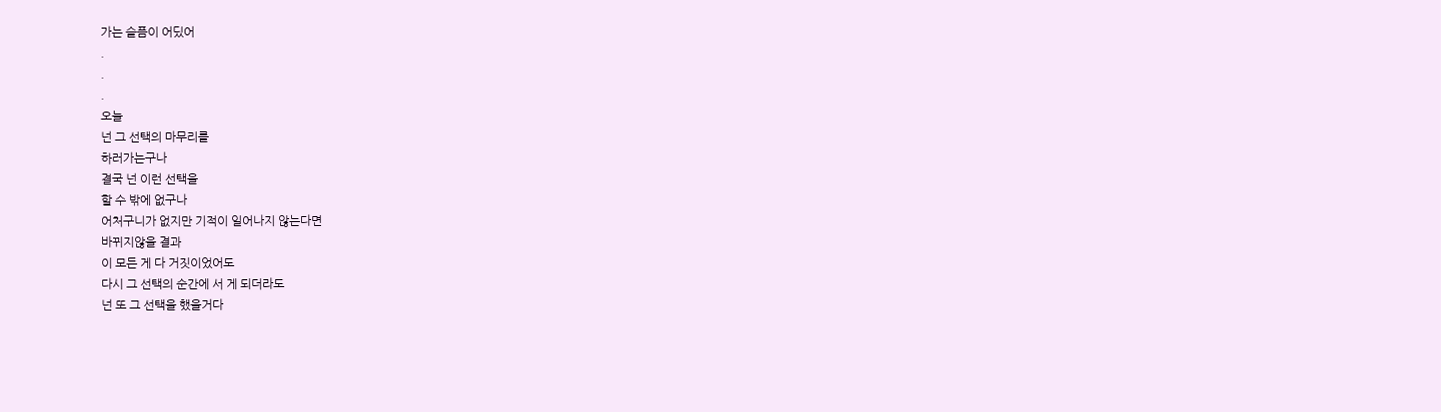가는 슬픔이 어딨어
.
.
.
오늘
넌 그 선택의 마무리를
하러가는구나
결국 넌 이런 선택을
할 수 밖에 없구나
어처구니가 없지만 기적이 일어나지 않는다면
바뀌지않을 결과
이 모든 게 다 거짓이었어도
다시 그 선택의 순간에 서 게 되더라도
넌 또 그 선택을 했을거다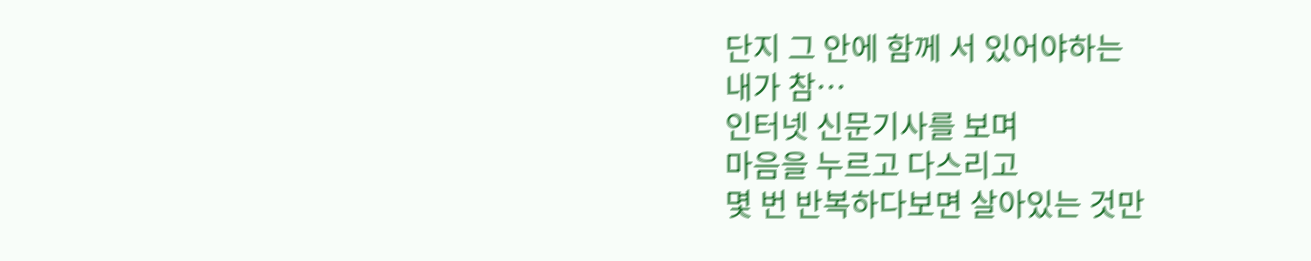단지 그 안에 함께 서 있어야하는
내가 참…
인터넷 신문기사를 보며
마음을 누르고 다스리고
몇 번 반복하다보면 살아있는 것만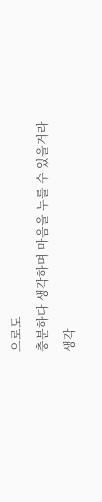으로도
충분하다 생각하며 마음을 누를 수 있을거라
생각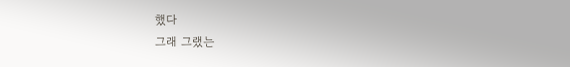했다
그래 그랬는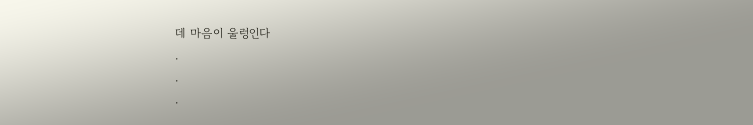데 마음이 울렁인다
.
.
.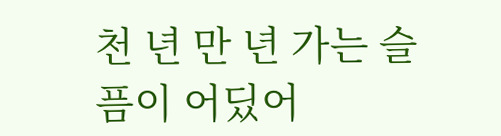천 년 만 년 가는 슬픔이 어딨어